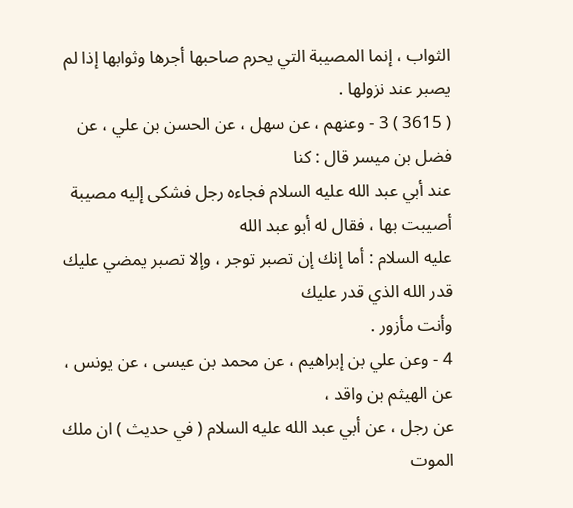الثواب ، إنما المصيبة التي يحرم صاحبها أجرها وثوابها إذا لم يصبر عند نزولها .
( 3615 ) 3 - وعنهم ، عن سهل ، عن الحسن بن علي ، عن فضل بن ميسر قال : كنا
عند أبي عبد الله عليه السلام فجاءه رجل فشكى إليه مصيبة أصيبت بها ، فقال له أبو عبد الله
عليه السلام : أما إنك إن تصبر توجر ، وإلا تصبر يمضي عليك قدر الله الذي قدر عليك
وأنت مأزور .
4 - وعن علي بن إبراهيم ، عن محمد بن عيسى ، عن يونس ، عن الهيثم بن واقد ،
عن رجل ، عن أبي عبد الله عليه السلام ( في حديث ) ان ملك الموت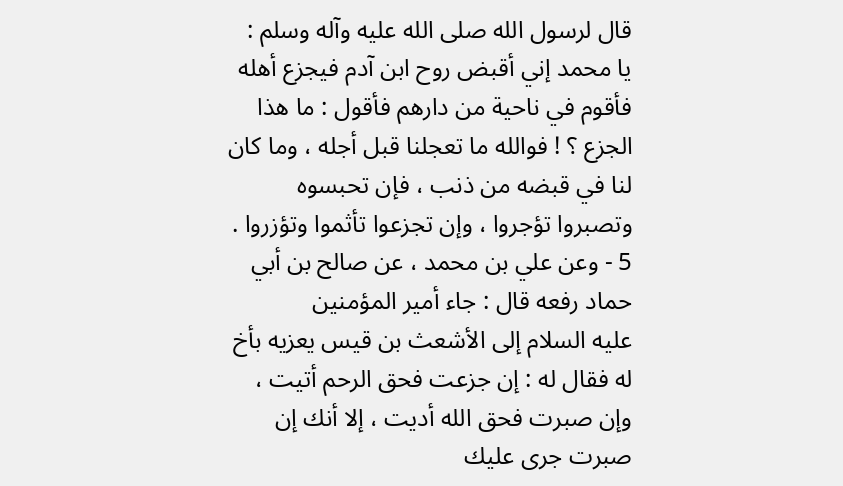قال لرسول الله صلى الله عليه وآله وسلم :
يا محمد إني أقبض روح ابن آدم فيجزع أهله فأقوم في ناحية من دارهم فأقول : ما هذا
الجزع ؟ ! فوالله ما تعجلنا قبل أجله ، وما كان لنا في قبضه من ذنب ، فإن تحبسوه
وتصبروا تؤجروا ، وإن تجزعوا تأثموا وتؤزروا .
5 - وعن علي بن محمد ، عن صالح بن أبي حماد رفعه قال : جاء أمير المؤمنين
عليه السلام إلى الأشعث بن قيس يعزيه بأخ له فقال له : إن جزعت فحق الرحم أتيت ،
وإن صبرت فحق الله أديت ، إلا أنك إن صبرت جرى عليك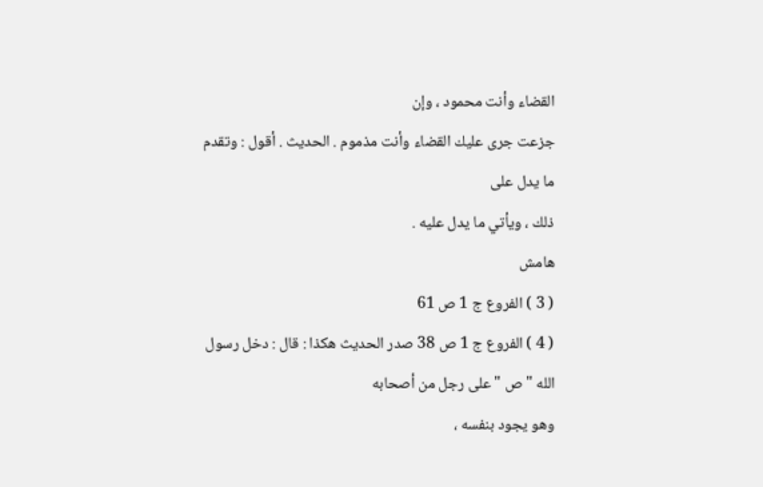القضاء وأنت محمود ، وإن
جزعت جرى عليك القضاء وأنت مذموم . الحديث . أقول : وتقدم ما يدل على
ذلك ، ويأتي ما يدل عليه .
هامش
( 3 ) الفروع ج 1 ص 61
( 4 ) الفروع ج 1 ص 38 صدر الحديث هكذا : قال : دخل رسول الله " ص " على رجل من أصحابه
وهو يجود بنفسه ،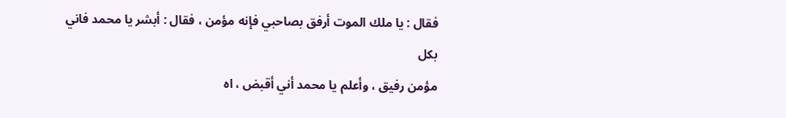فقال : يا ملك الموت أرفق بصاحبي فإنه مؤمن ، فقال : أبشر يا محمد فاني بكل
مؤمن رفيق ، وأعلم يا محمد أني أقبض ، اه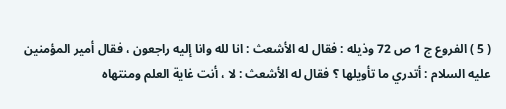( 5 ) الفروع ج 1 ص 72 وذيله : فقال له الأشعث : انا لله وانا إليه راجعون ، فقال أمير المؤمنين
عليه السلام : أتدري ما تأويلها ؟ فقال له الأشعث : لا ، أنت غاية العلم ومنتهاه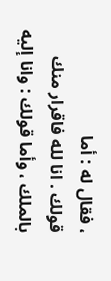، فقال له : أما
قولك . انا لله فاقرار منك بالملك ، وأما قولك : وانا إليه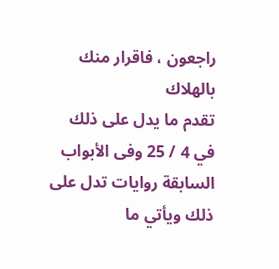راجعون ، فاقرار منك بالهلاك
تقدم ما يدل على ذلك في 4 / 25 وفى الأبواب السابقة روايات تدل على ذلك ويأتي ما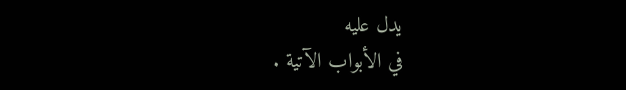يدل عليه
في الأبواب الآتية .